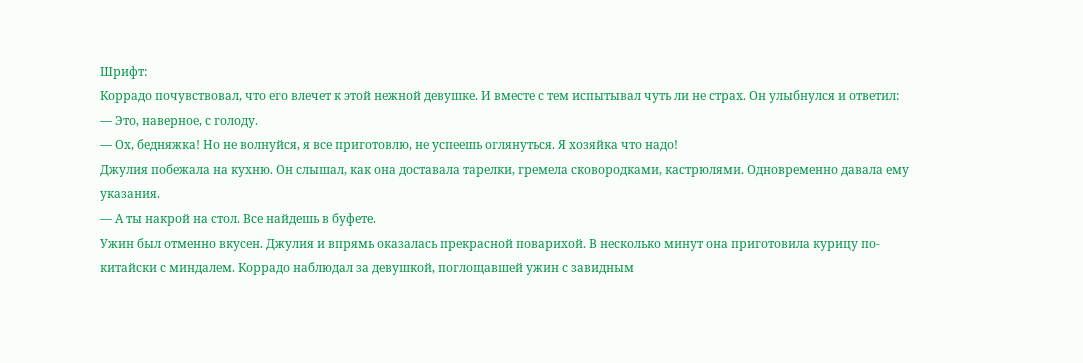Шрифт:
Коррадо почувствовал, что его влечет к этой нежной девушке. И вместе с тем испытывал чуть ли не страх. Он улыбнулся и ответил:
— Это, наверное, с голоду.
— Ох, бедняжка! Но не волнуйся, я все приготовлю, не успеешь оглянуться. Я хозяйка что надо!
Джулия побежала на кухню. Он слышал, как она доставала тарелки, гремела сковородками, кастрюлями. Одновременно давала ему указания.
— А ты накрой на стол. Все найдешь в буфете.
Ужин был отменно вкусен. Джулия и впрямь оказалась прекрасной поварихой. В несколько минут она приготовила курицу по-китайски с миндалем. Коррадо наблюдал за девушкой, поглощавшей ужин с завидным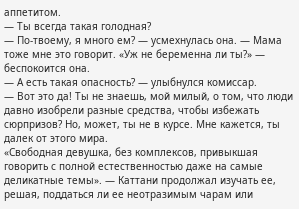аппетитом.
— Ты всегда такая голодная?
— По-твоему, я много ем? — усмехнулась она. — Мама тоже мне это говорит. «Уж не беременна ли ты?» — беспокоится она.
— А есть такая опасность? — улыбнулся комиссар.
— Вот это да! Ты не знаешь, мой милый, о том, что люди давно изобрели разные средства, чтобы избежать сюрпризов? Но, может, ты не в курсе. Мне кажется, ты далек от этого мира.
«Свободная девушка, без комплексов, привыкшая говорить с полной естественностью даже на самые деликатные темы». — Каттани продолжал изучать ее, решая, поддаться ли ее неотразимым чарам или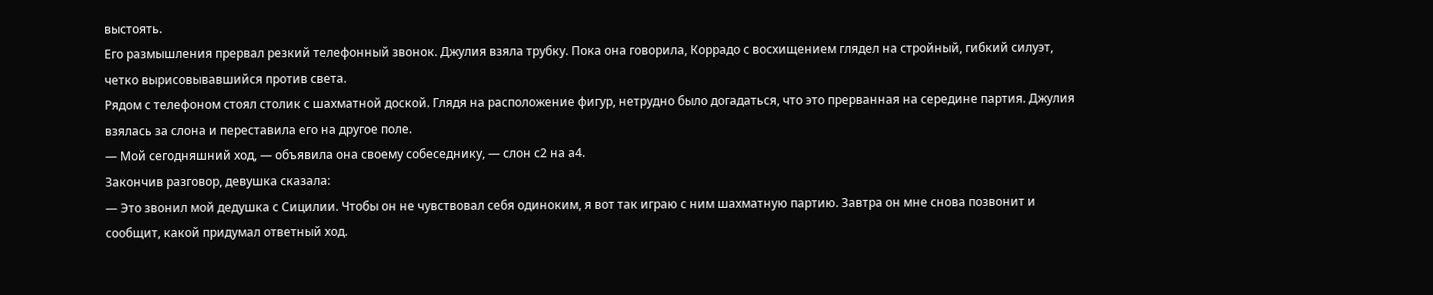выстоять.
Его размышления прервал резкий телефонный звонок. Джулия взяла трубку. Пока она говорила, Коррадо с восхищением глядел на стройный, гибкий силуэт, четко вырисовывавшийся против света.
Рядом с телефоном стоял столик с шахматной доской. Глядя на расположение фигур, нетрудно было догадаться, что это прерванная на середине партия. Джулия взялась за слона и переставила его на другое поле.
— Мой сегодняшний ход, — объявила она своему собеседнику, — слон с2 на а4.
Закончив разговор, девушка сказала:
— Это звонил мой дедушка с Сицилии. Чтобы он не чувствовал себя одиноким, я вот так играю с ним шахматную партию. Завтра он мне снова позвонит и сообщит, какой придумал ответный ход.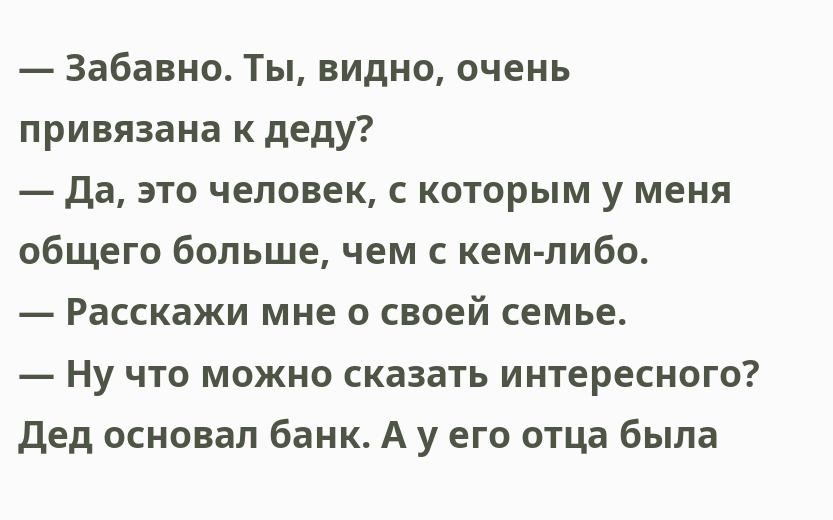— Забавно. Ты, видно, очень привязана к деду?
— Да, это человек, с которым у меня общего больше, чем с кем-либо.
— Расскажи мне о своей семье.
— Ну что можно сказать интересного? Дед основал банк. А у его отца была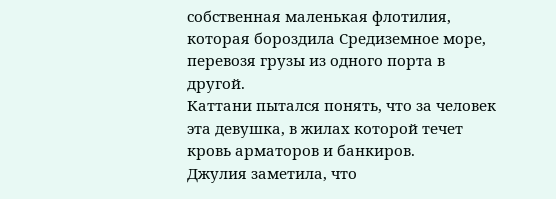собственная маленькая флотилия, которая бороздила Средиземное море, перевозя грузы из одного порта в другой.
Каттани пытался понять, что за человек эта девушка, в жилах которой течет кровь арматоров и банкиров.
Джулия заметила, что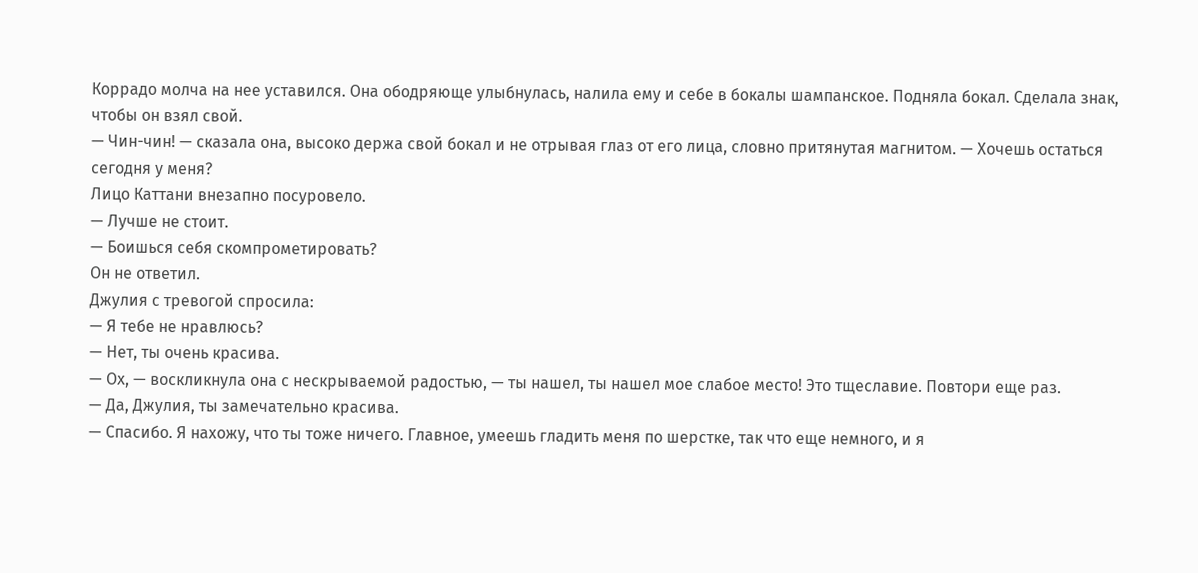Коррадо молча на нее уставился. Она ободряюще улыбнулась, налила ему и себе в бокалы шампанское. Подняла бокал. Сделала знак, чтобы он взял свой.
— Чин-чин! — сказала она, высоко держа свой бокал и не отрывая глаз от его лица, словно притянутая магнитом. — Хочешь остаться сегодня у меня?
Лицо Каттани внезапно посуровело.
— Лучше не стоит.
— Боишься себя скомпрометировать?
Он не ответил.
Джулия с тревогой спросила:
— Я тебе не нравлюсь?
— Нет, ты очень красива.
— Ох, — воскликнула она с нескрываемой радостью, — ты нашел, ты нашел мое слабое место! Это тщеславие. Повтори еще раз.
— Да, Джулия, ты замечательно красива.
— Спасибо. Я нахожу, что ты тоже ничего. Главное, умеешь гладить меня по шерстке, так что еще немного, и я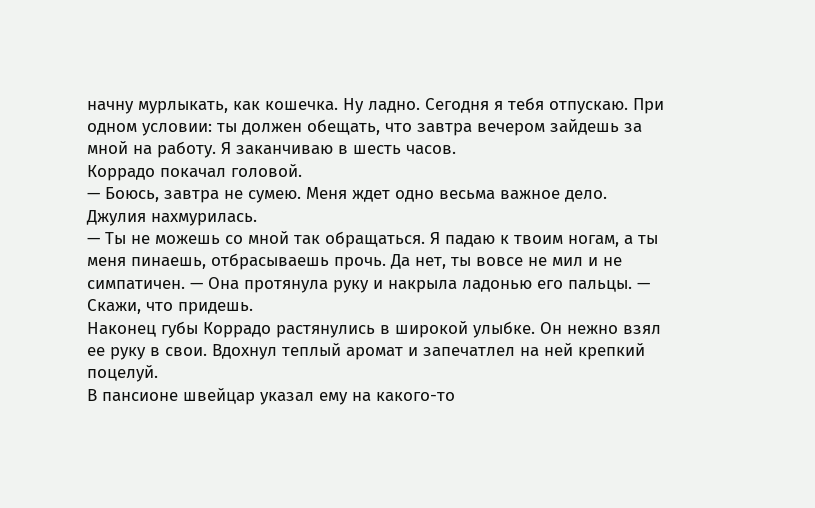начну мурлыкать, как кошечка. Ну ладно. Сегодня я тебя отпускаю. При одном условии: ты должен обещать, что завтра вечером зайдешь за мной на работу. Я заканчиваю в шесть часов.
Коррадо покачал головой.
— Боюсь, завтра не сумею. Меня ждет одно весьма важное дело.
Джулия нахмурилась.
— Ты не можешь со мной так обращаться. Я падаю к твоим ногам, а ты меня пинаешь, отбрасываешь прочь. Да нет, ты вовсе не мил и не симпатичен. — Она протянула руку и накрыла ладонью его пальцы. — Скажи, что придешь.
Наконец губы Коррадо растянулись в широкой улыбке. Он нежно взял ее руку в свои. Вдохнул теплый аромат и запечатлел на ней крепкий поцелуй.
В пансионе швейцар указал ему на какого-то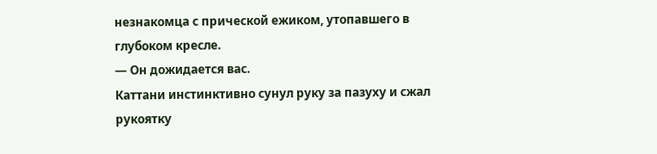незнакомца с прической ежиком, утопавшего в глубоком кресле.
— Он дожидается вас.
Каттани инстинктивно сунул руку за пазуху и сжал рукоятку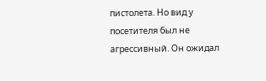пистолета. Но вид у посетителя был не агрессивный. Он ожидал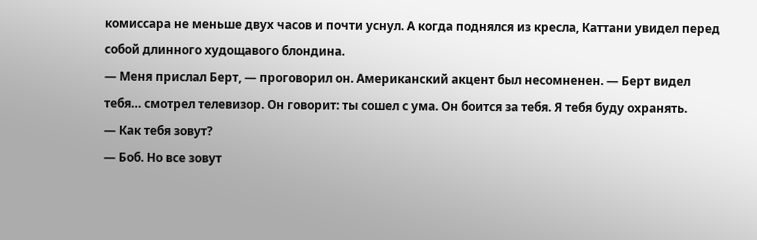комиссара не меньше двух часов и почти уснул. А когда поднялся из кресла, Каттани увидел перед собой длинного худощавого блондина.
— Меня прислал Берт, — проговорил он. Американский акцент был несомненен. — Берт видел тебя… смотрел телевизор. Он говорит: ты сошел с ума. Он боится за тебя. Я тебя буду охранять.
— Как тебя зовут?
— Боб. Но все зовут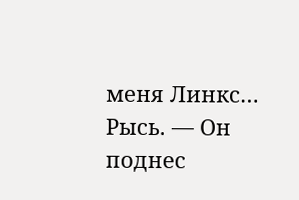меня Линкс… Рысь. — Он поднес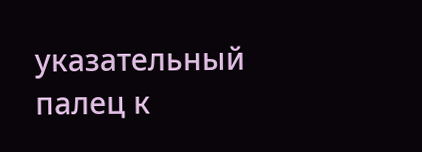указательный палец к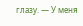глазу. — У меня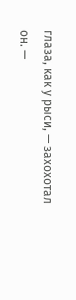глаза, как у рыси, — захохотал он. —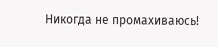Никогда не промахиваюсь!